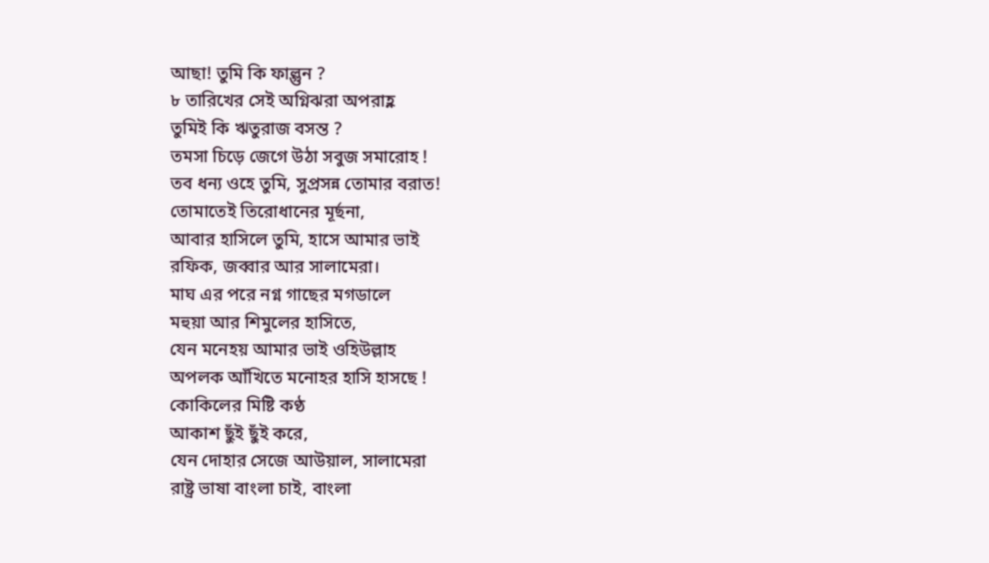আছা! তুমি কি ফাল্গুন ?
৮ তারিখের সেই অগ্নিঝরা অপরাহ্ণ
তুমিই কি ঋতুরাজ বসন্ত ?
তমসা চিড়ে জেগে উঠা সবুজ সমারোহ !
তব ধন্য ওহে তুমি, সুপ্রসন্ন তোমার বরাত!
তোমাতেই তিরোধানের মূর্ছনা,
আবার হাসিলে তুমি, হাসে আমার ভাই
রফিক, জব্বার আর সালামেরা।
মাঘ এর পরে নগ্ন গাছের মগডালে
মহুয়া আর শিমুলের হাসিতে,
যেন মনেহয় আমার ভাই ওহিউল্লাহ
অপলক আঁখিতে মনোহর হাসি হাসছে !
কোকিলের মিষ্টি কণ্ঠ
আকাশ ছুঁই ছুঁই করে,
যেন দোহার সেজে আউয়াল, সালামেরা
রাষ্ট্র ভাষা বাংলা চাই, বাংলা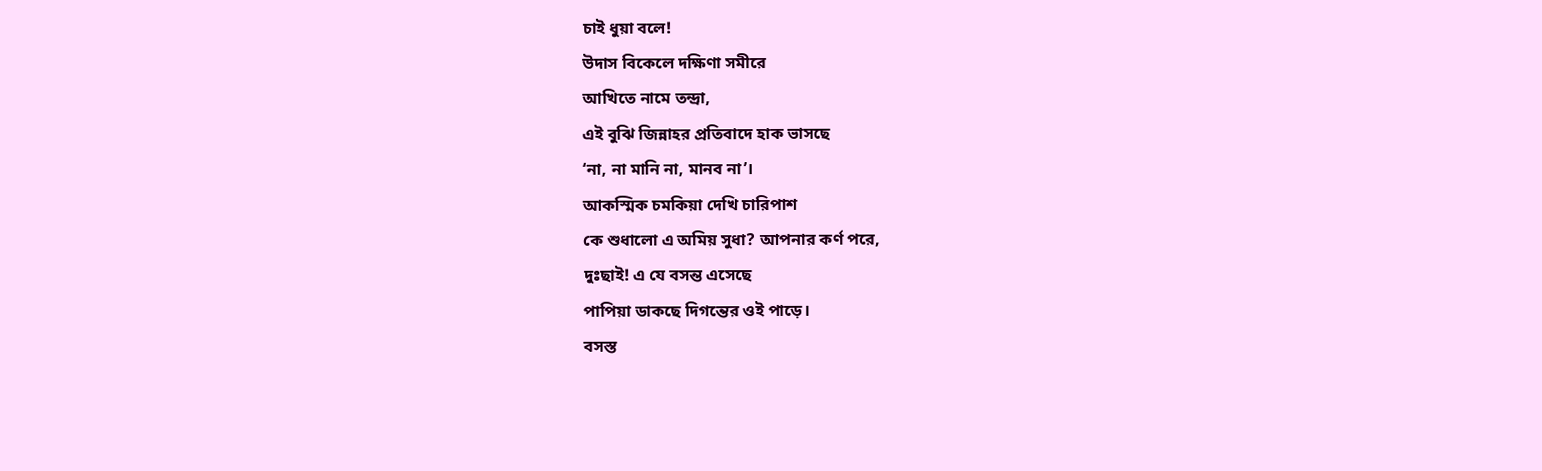চাই ধুয়া বলে!
উদাস বিকেলে দক্ষিণা সমীরে
আখিতে নামে তন্দ্রা,
এই বুঝি জিন্নাহর প্রতিবাদে হাক ভাসছে
‘না, না মানি না, মানব না’।
আকস্মিক চমকিয়া দেখি চারিপাশ
কে শুধালো এ অমিয় সুধা? আপনার কর্ণ পরে,
দুঃছাই! এ যে বসন্ত এসেছে
পাপিয়া ডাকছে দিগন্তের ওই পাড়ে।
বসস্ত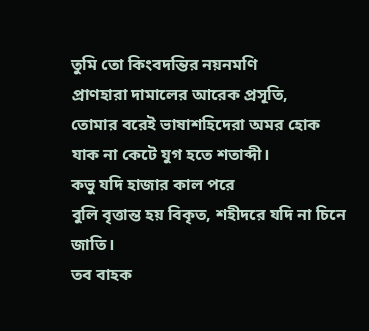তুমি তো কিংবদন্তির নয়নমণি
প্রাণহারা দামালের আরেক প্রসূতি,
তোমার বরেই ভাষাশহিদেরা অমর হোক
যাক না কেটে যুগ হতে শতাব্দী।
কভু যদি হাজার কাল পরে
বুলি বৃত্তান্ত হয় বিকৃত, শহীদরে যদি না চিনে জাতি।
তব বাহক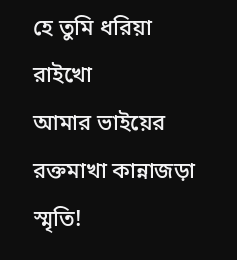হে তুমি ধরিয়া রাইখো
আমার ভাইয়ের রক্তমাখা কান্নাজড়া স্মৃতি!